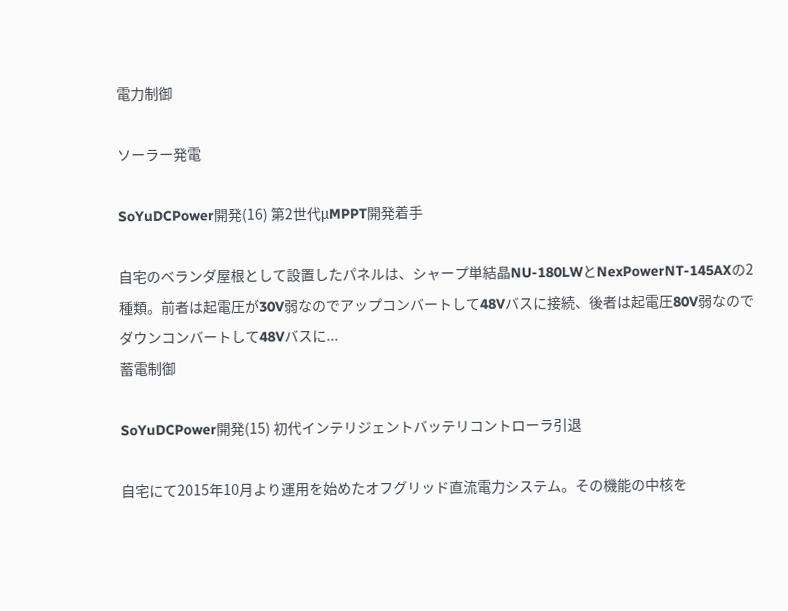電力制御

ソーラー発電

SoYuDCPower開発(16) 第2世代μMPPT開発着手

自宅のベランダ屋根として設置したパネルは、シャープ単結晶NU-180LWとNexPowerNT-145AXの2種類。前者は起電圧が30V弱なのでアップコンバートして48Vバスに接続、後者は起電圧80V弱なのでダウンコンバートして48Vバスに...
蓄電制御

SoYuDCPower開発(15) 初代インテリジェントバッテリコントローラ引退

自宅にて2015年10月より運用を始めたオフグリッド直流電力システム。その機能の中核を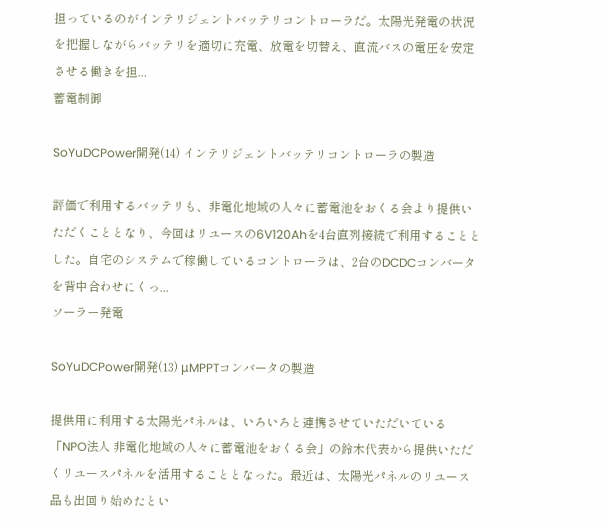担っているのがインテリジェントバッテリコントローラだ。太陽光発電の状況を把握しながらバッテリを適切に充電、放電を切替え、直流バスの電圧を安定させる働きを担...
蓄電制御

SoYuDCPower開発(14) インテリジェントバッテリコントローラの製造

評価で利用するバッテリも、非電化地域の人々に蓄電池をおくる会より提供いただくこととなり、今回はリユースの6V120Ahを4台直列接続で利用することとした。自宅のシステムで稼働しているコントローラは、2台のDCDCコンバータを背中合わせにくっ...
ソーラー発電

SoYuDCPower開発(13) μMPPTコンバータの製造

提供用に利用する太陽光パネルは、いろいろと連携させていただいている「NPO法人 非電化地域の人々に蓄電池をおくる会」の鈴木代表から提供いただくリユースパネルを活用することとなった。最近は、太陽光パネルのリユース品も出回り始めたとい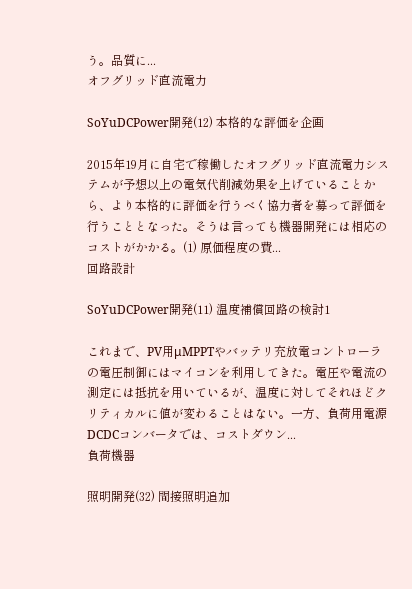う。品質に...
オフグリッド直流電力

SoYuDCPower開発(12) 本格的な評価を企画

2015年19月に自宅で稼働したオフグリッド直流電力システムが予想以上の電気代削減効果を上げていることから、より本格的に評価を行うべく協力者を募って評価を行うこととなった。そうは言っても機器開発には相応のコストがかかる。(1) 原価程度の費...
回路設計

SoYuDCPower開発(11) 温度補償回路の検討1

これまで、PV用μMPPTやバッテリ充放電コントローラの電圧制御にはマイコンを利用してきた。電圧や電流の測定には抵抗を用いているが、温度に対してそれほどクリティカルに値が変わることはない。一方、負荷用電源DCDCコンバータでは、コストダウン...
負荷機器

照明開発(32) 間接照明追加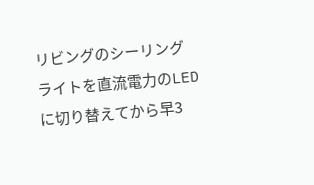リビングのシーリングライトを直流電力のLEDに切り替えてから早3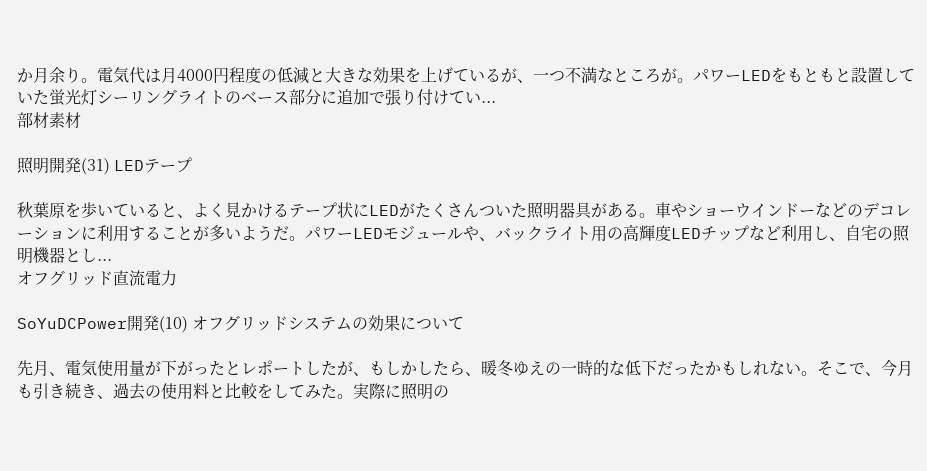か月余り。電気代は月4000円程度の低減と大きな効果を上げているが、一つ不満なところが。パワーLEDをもともと設置していた蛍光灯シーリングライトのベース部分に追加で張り付けてい...
部材素材

照明開発(31) LEDテープ

秋葉原を歩いていると、よく見かけるテープ状にLEDがたくさんついた照明器具がある。車やショーウインドーなどのデコレーションに利用することが多いようだ。パワーLEDモジュールや、バックライト用の高輝度LEDチップなど利用し、自宅の照明機器とし...
オフグリッド直流電力

SoYuDCPower開発(10) オフグリッドシステムの効果について

先月、電気使用量が下がったとレポートしたが、もしかしたら、暖冬ゆえの一時的な低下だったかもしれない。そこで、今月も引き続き、過去の使用料と比較をしてみた。実際に照明の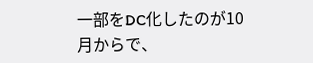一部をDC化したのが10月からで、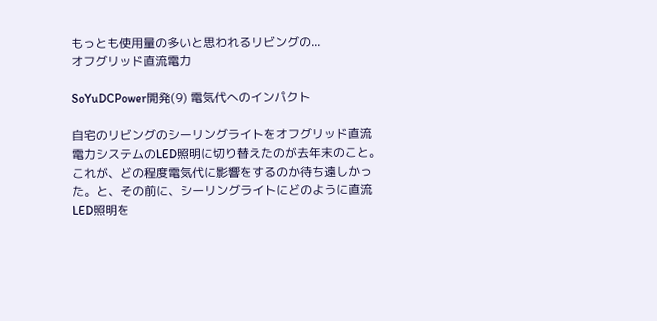もっとも使用量の多いと思われるリビングの...
オフグリッド直流電力

SoYuDCPower開発(9) 電気代へのインパクト

自宅のリビングのシーリングライトをオフグリッド直流電力システムのLED照明に切り替えたのが去年末のこと。これが、どの程度電気代に影響をするのか待ち遠しかった。と、その前に、シーリングライトにどのように直流LED照明を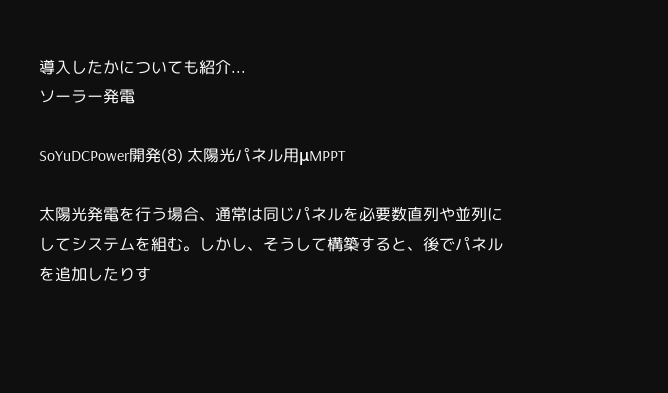導入したかについても紹介...
ソーラー発電

SoYuDCPower開発(8) 太陽光パネル用μMPPT

太陽光発電を行う場合、通常は同じパネルを必要数直列や並列にしてシステムを組む。しかし、そうして構築すると、後でパネルを追加したりす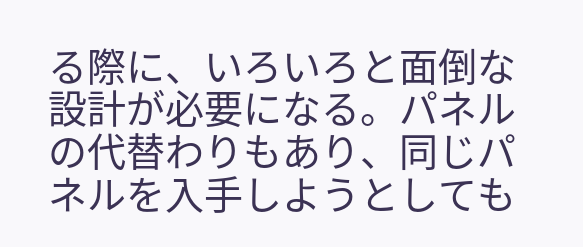る際に、いろいろと面倒な設計が必要になる。パネルの代替わりもあり、同じパネルを入手しようとしても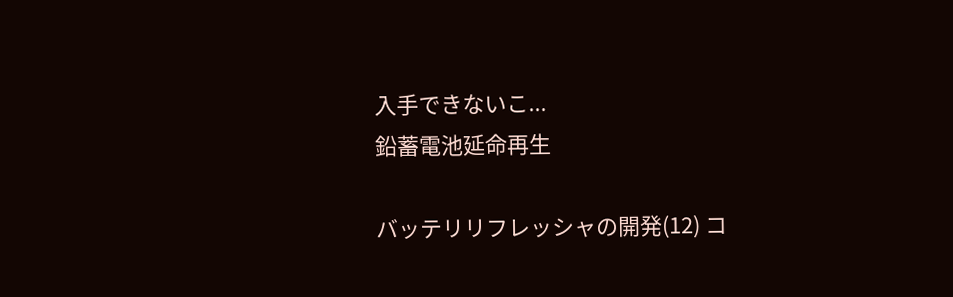入手できないこ...
鉛蓄電池延命再生

バッテリリフレッシャの開発(12) コ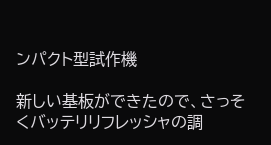ンパクト型試作機

新しい基板ができたので、さっそくバッテリリフレッシャの調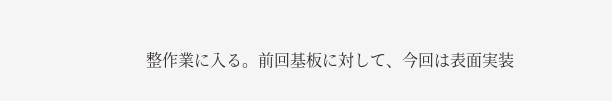整作業に入る。前回基板に対して、今回は表面実装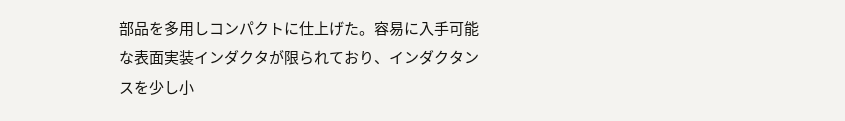部品を多用しコンパクトに仕上げた。容易に入手可能な表面実装インダクタが限られており、インダクタンスを少し小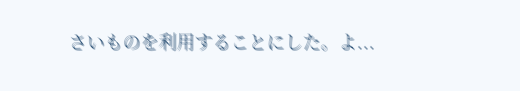さいものを利用することにした。よ...